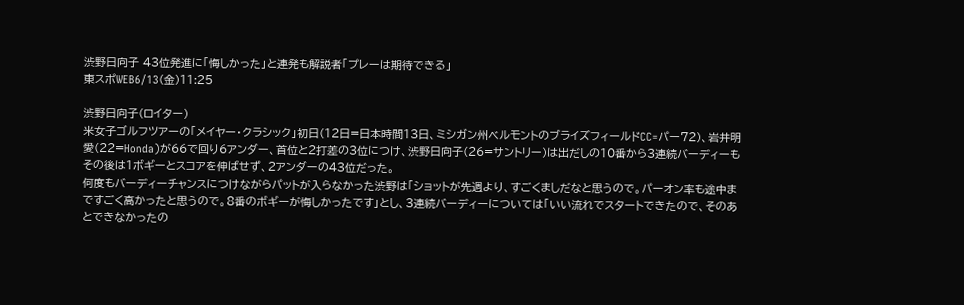渋野日向子 43位発進に「悔しかった」と連発も解説者「プレーは期待できる」
東スポWEB6/13(金)11:25

渋野日向子(ロイター)
米女子ゴルフツアーの「メイヤー・クラシック」初日(12日=日本時間13日、ミシガン州ベルモントのブライズフィールドCC=パー72)、岩井明愛(22=Honda)が66で回り6アンダー、首位と2打差の3位につけ、渋野日向子(26=サントリー)は出だしの10番から3連続バーディーもその後は1ボギーとスコアを伸ばせず、2アンダーの43位だった。
何度もバーディーチャンスにつけながらパットが入らなかった渋野は「ショットが先週より、すごくましだなと思うので。パーオン率も途中まですごく高かったと思うので。8番のボギーが悔しかったです」とし、3連続バーディーについては「いい流れでスタートできたので、そのあとできなかったの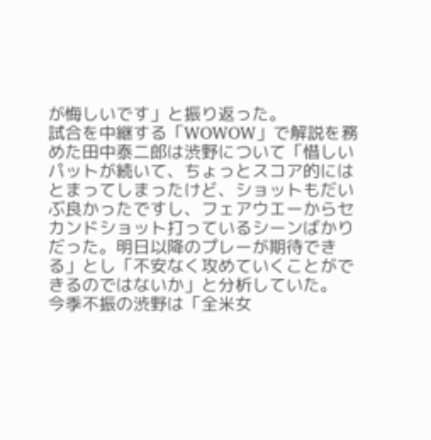が悔しいです」と振り返った。
試合を中継する「WOWOW」で解説を務めた田中泰二郎は渋野について「惜しいパットが続いて、ちょっとスコア的にはとまってしまったけど、ショットもだいぶ良かったですし、フェアウエーからセカンドショット打っているシーンばかりだった。明日以降のプレーが期待できる」とし「不安なく攻めていくことができるのではないか」と分析していた。
今季不振の渋野は「全米女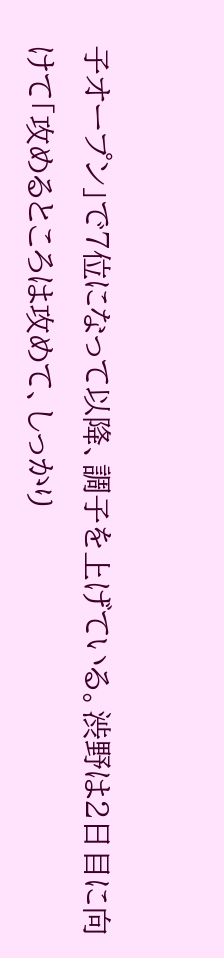子オープン」で7位になって以降、調子を上げている。渋野は2日目に向けて「攻めるところは攻めて、しっかり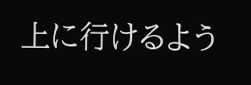上に行けるよう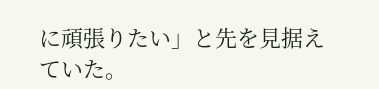に頑張りたい」と先を見据えていた。